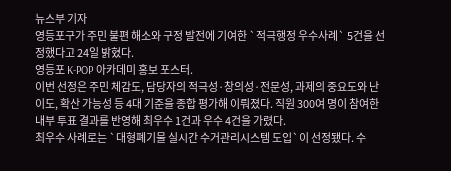뉴스부 기자
영등포구가 주민 불편 해소와 구정 발전에 기여한 `적극행정 우수사례` 5건을 선정했다고 24일 밝혔다.
영등포 K-POP 아카데미 홍보 포스터.
이번 선정은 주민 체감도, 담당자의 적극성·창의성·전문성, 과제의 중요도와 난이도, 확산 가능성 등 4대 기준을 종합 평가해 이뤄졌다. 직원 300여 명이 참여한 내부 투표 결과를 반영해 최우수 1건과 우수 4건을 가렸다.
최우수 사례로는 `대형폐기물 실시간 수거관리시스템 도입`이 선정됐다. 수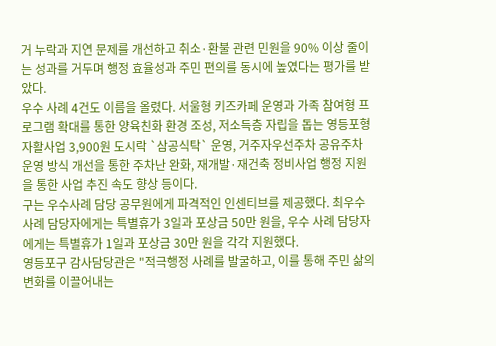거 누락과 지연 문제를 개선하고 취소·환불 관련 민원을 90% 이상 줄이는 성과를 거두며 행정 효율성과 주민 편의를 동시에 높였다는 평가를 받았다.
우수 사례 4건도 이름을 올렸다. 서울형 키즈카페 운영과 가족 참여형 프로그램 확대를 통한 양육친화 환경 조성, 저소득층 자립을 돕는 영등포형 자활사업 3,900원 도시락 `삼공식탁` 운영, 거주자우선주차 공유주차 운영 방식 개선을 통한 주차난 완화, 재개발·재건축 정비사업 행정 지원을 통한 사업 추진 속도 향상 등이다.
구는 우수사례 담당 공무원에게 파격적인 인센티브를 제공했다. 최우수 사례 담당자에게는 특별휴가 3일과 포상금 50만 원을, 우수 사례 담당자에게는 특별휴가 1일과 포상금 30만 원을 각각 지원했다.
영등포구 감사담당관은 "적극행정 사례를 발굴하고, 이를 통해 주민 삶의 변화를 이끌어내는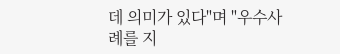데 의미가 있다"며 "우수사례를 지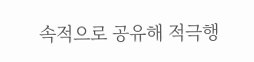속적으로 공유해 적극행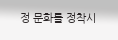정 문화를 정착시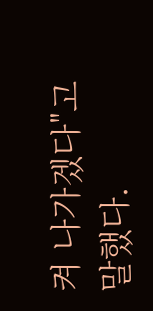켜 나가겠다"고 말했다.